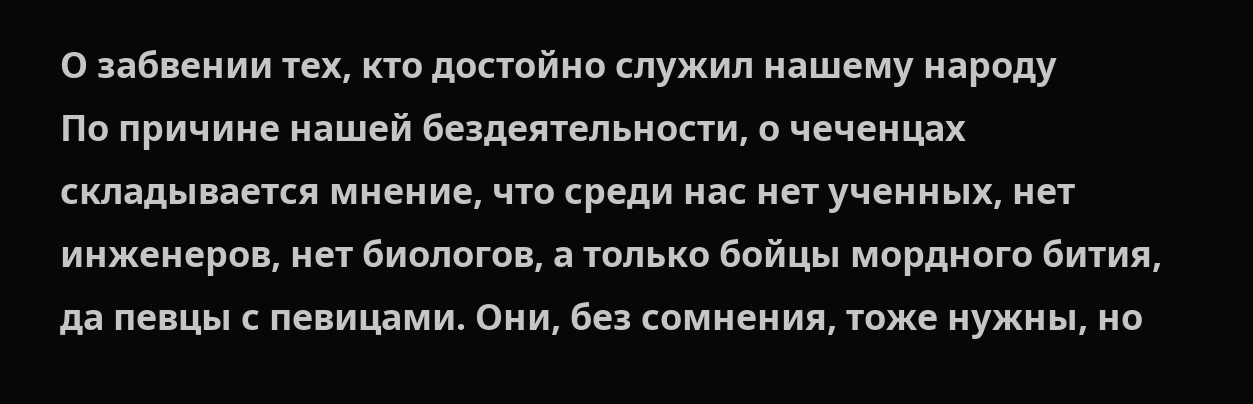О забвении тех, кто достойно служил нашему народу
По причине нашей бездеятельности, о чеченцах складывается мнение, что среди нас нет ученных, нет инженеров, нет биологов, а только бойцы мордного бития, да певцы с певицами. Они, без сомнения, тоже нужны, но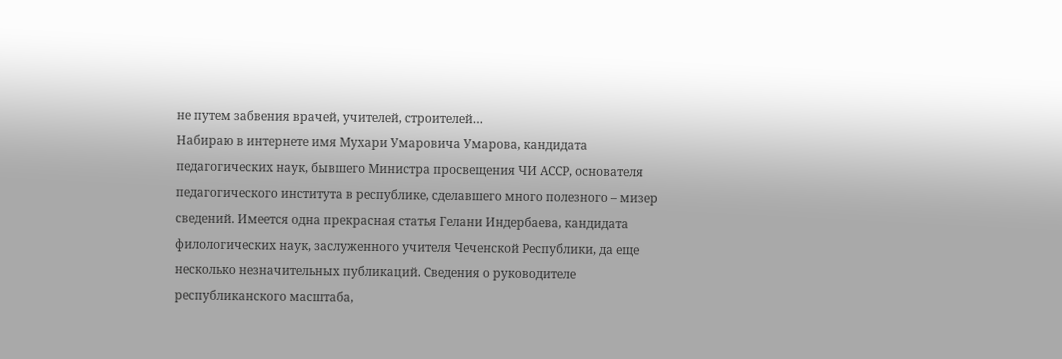не путем забвения врачей, учителей, строителей…
Набираю в интернете имя Мухари Умаровича Умарова, кандидата педагогических наук, бывшего Министра просвещения ЧИ АССР, основателя педагогического института в республике, сделавшего много полезного – мизер сведений. Имеется одна прекрасная статья Гелани Индербаева, кандидата филологических наук, заслуженного учителя Чеченской Республики, да еще несколько незначительных публикаций. Сведения о руководителе республиканского масштаба,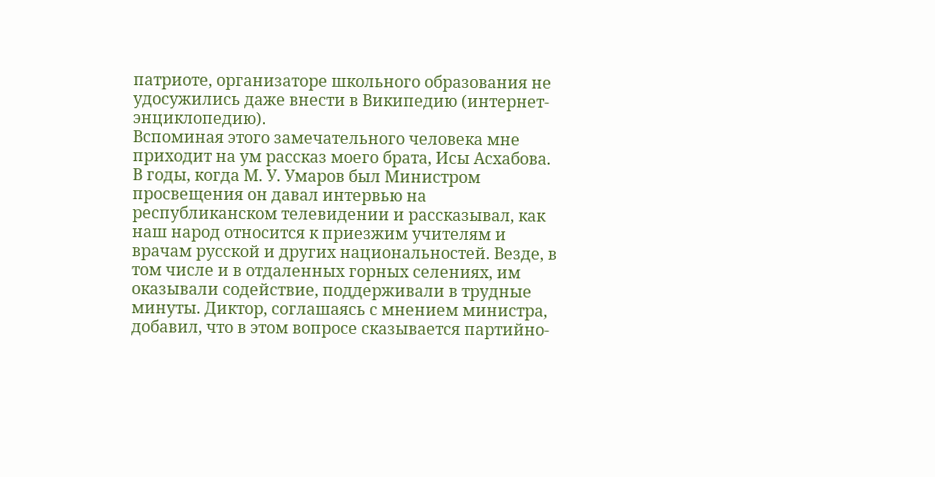патриоте, организаторе школьного образования не удосужились даже внести в Википедию (интернет-энциклопедию).
Вспоминая этого замечательного человека мне приходит на ум рассказ моего брата, Исы Асхабова. В годы, когда М. У. Умаров был Министром просвещения он давал интервью на республиканском телевидении и рассказывал, как наш народ относится к приезжим учителям и врачам русской и других национальностей. Везде, в том числе и в отдаленных горных селениях, им оказывали содействие, поддерживали в трудные минуты. Диктор, соглашаясь с мнением министра, добавил, что в этом вопросе сказывается партийно-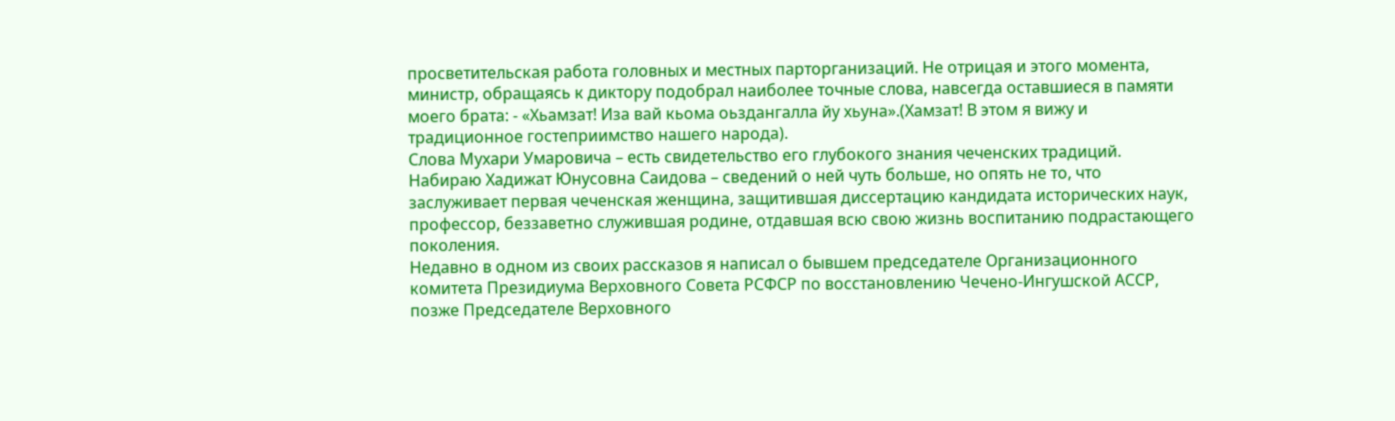просветительская работа головных и местных парторганизаций. Не отрицая и этого момента, министр, обращаясь к диктору подобрал наиболее точные слова, навсегда оставшиеся в памяти моего брата: - «Хьамзат! Иза вай кьома оьздангалла йу хьуна».(Хамзат! В этом я вижу и традиционное гостеприимство нашего народа).
Слова Мухари Умаровича – есть свидетельство его глубокого знания чеченских традиций.
Набираю Хадижат Юнусовна Саидова – сведений о ней чуть больше, но опять не то, что заслуживает первая чеченская женщина, защитившая диссертацию кандидата исторических наук, профессор, беззаветно служившая родине, отдавшая всю свою жизнь воспитанию подрастающего поколения.
Недавно в одном из своих рассказов я написал о бывшем председателе Организационного комитета Президиума Верховного Совета РСФСР по восстановлению Чечено-Ингушской АССР, позже Председателе Верховного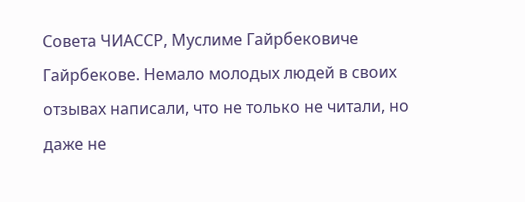Совета ЧИАССР, Муслиме Гайрбековиче Гайрбекове. Немало молодых людей в своих отзывах написали, что не только не читали, но даже не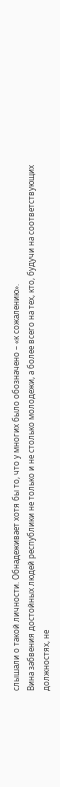слышали о такой личности. Обнадеживает хотя бы то, что у многих было обозначено – «к сожалению».
Вина забвения достойных людей республики не только и не столько молодежи, а более всего на тех, кто, будучи на соответствующих должностях, не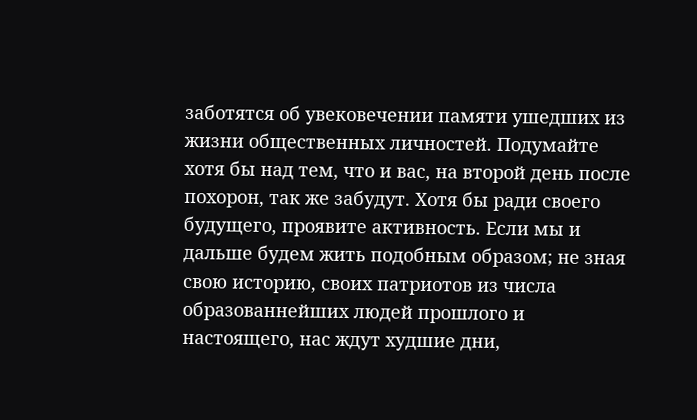заботятся об увековечении памяти ушедших из жизни общественных личностей. Подумайте хотя бы над тем, что и вас, на второй день после похорон, так же забудут. Хотя бы ради своего будущего, проявите активность. Если мы и дальше будем жить подобным образом; не зная свою историю, своих патриотов из числа образованнейших людей прошлого и настоящего, нас ждут худшие дни,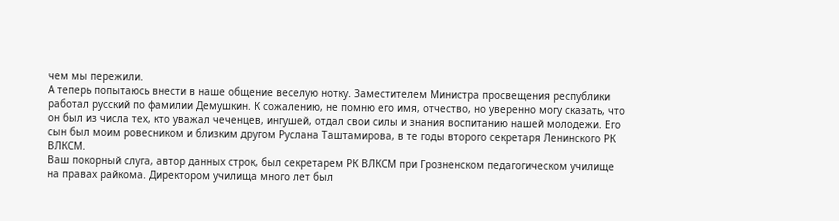чем мы пережили.
А теперь попытаюсь внести в наше общение веселую нотку. Заместителем Министра просвещения республики работал русский по фамилии Демушкин. К сожалению, не помню его имя, отчество, но уверенно могу сказать, что он был из числа тех, кто уважал чеченцев, ингушей, отдал свои силы и знания воспитанию нашей молодежи. Его сын был моим ровесником и близким другом Руслана Таштамирова, в те годы второго секретаря Ленинского РК ВЛКСМ.
Ваш покорный слуга, автор данных строк, был секретарем РК ВЛКСМ при Грозненском педагогическом училище на правах райкома. Директором училища много лет был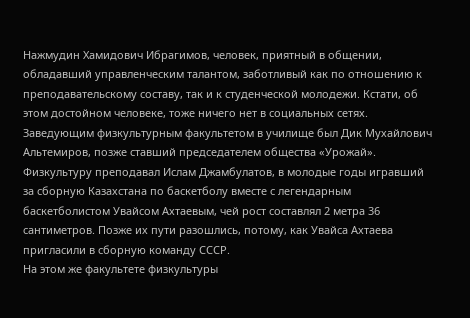Нажмудин Хамидович Ибрагимов, человек, приятный в общении, обладавший управленческим талантом, заботливый как по отношению к преподавательскому составу, так и к студенческой молодежи. Кстати, об этом достойном человеке, тоже ничего нет в социальных сетях.
Заведующим физкультурным факультетом в училище был Дик Мухайлович Альтемиров, позже ставший председателем общества «Урожай». Физкультуру преподавал Ислам Джамбулатов, в молодые годы игравший за сборную Казахстана по баскетболу вместе с легендарным баскетболистом Увайсом Ахтаевым, чей рост составлял 2 метра 36 сантиметров. Позже их пути разошлись, потому, как Увайса Ахтаева пригласили в сборную команду СССР.
На этом же факультете физкультуры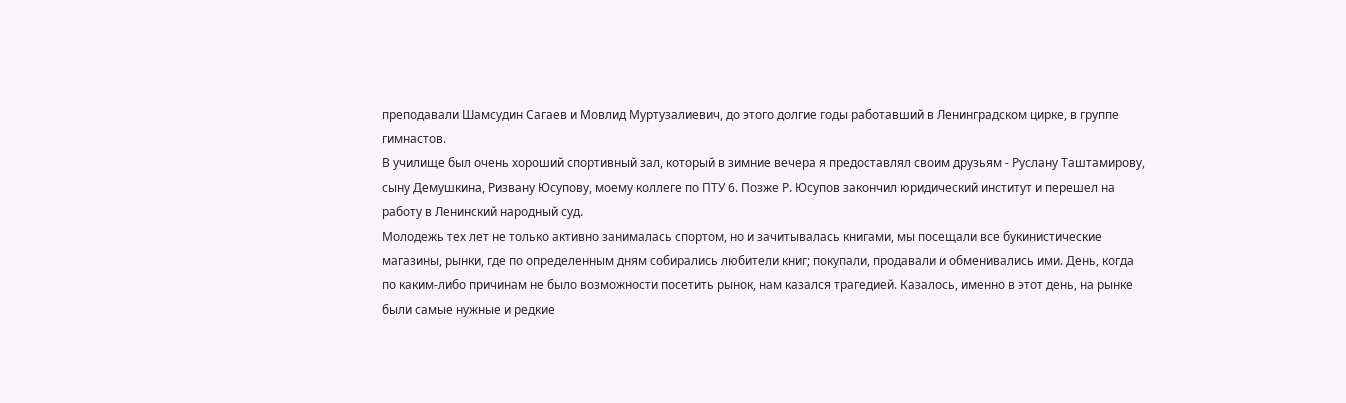преподавали Шамсудин Сагаев и Мовлид Муртузалиевич, до этого долгие годы работавший в Ленинградском цирке, в группе гимнастов.
В училище был очень хороший спортивный зал, который в зимние вечера я предоставлял своим друзьям - Руслану Таштамирову, сыну Демушкина, Ризвану Юсупову, моему коллеге по ПТУ 6. Позже Р. Юсупов закончил юридический институт и перешел на работу в Ленинский народный суд.
Молодежь тех лет не только активно занималась спортом, но и зачитывалась книгами, мы посещали все букинистические магазины, рынки, где по определенным дням собирались любители книг; покупали, продавали и обменивались ими. День, когда по каким-либо причинам не было возможности посетить рынок, нам казался трагедией. Казалось, именно в этот день, на рынке были самые нужные и редкие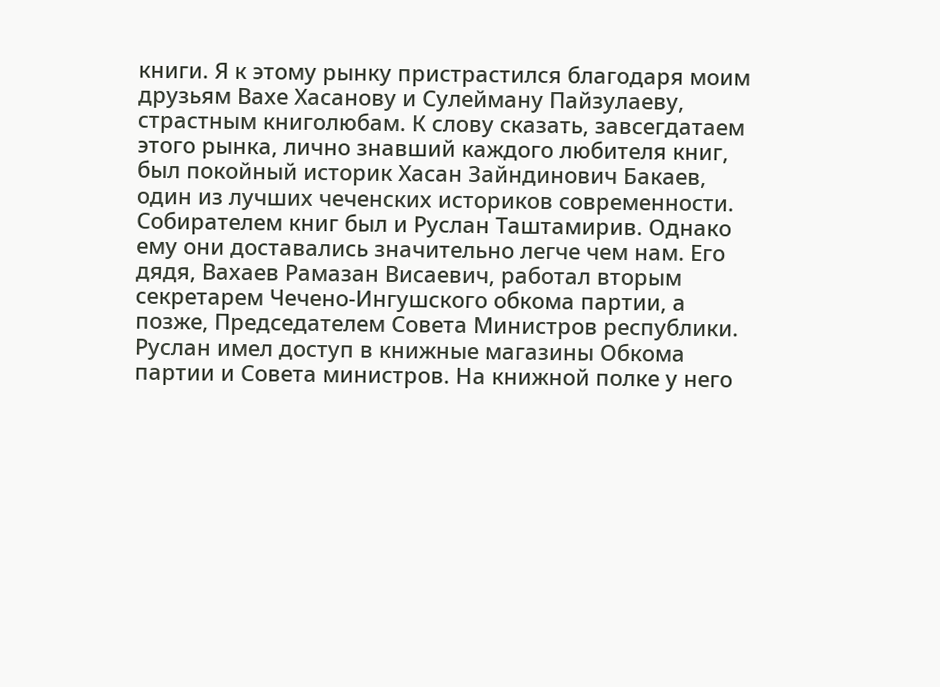книги. Я к этому рынку пристрастился благодаря моим друзьям Вахе Хасанову и Сулейману Пайзулаеву, страстным книголюбам. К слову сказать, завсегдатаем этого рынка, лично знавший каждого любителя книг, был покойный историк Хасан Зайндинович Бакаев, один из лучших чеченских историков современности.
Собирателем книг был и Руслан Таштамирив. Однако ему они доставались значительно легче чем нам. Его дядя, Вахаев Рамазан Висаевич, работал вторым секретарем Чечено-Ингушского обкома партии, а позже, Председателем Совета Министров республики. Руслан имел доступ в книжные магазины Обкома партии и Совета министров. На книжной полке у него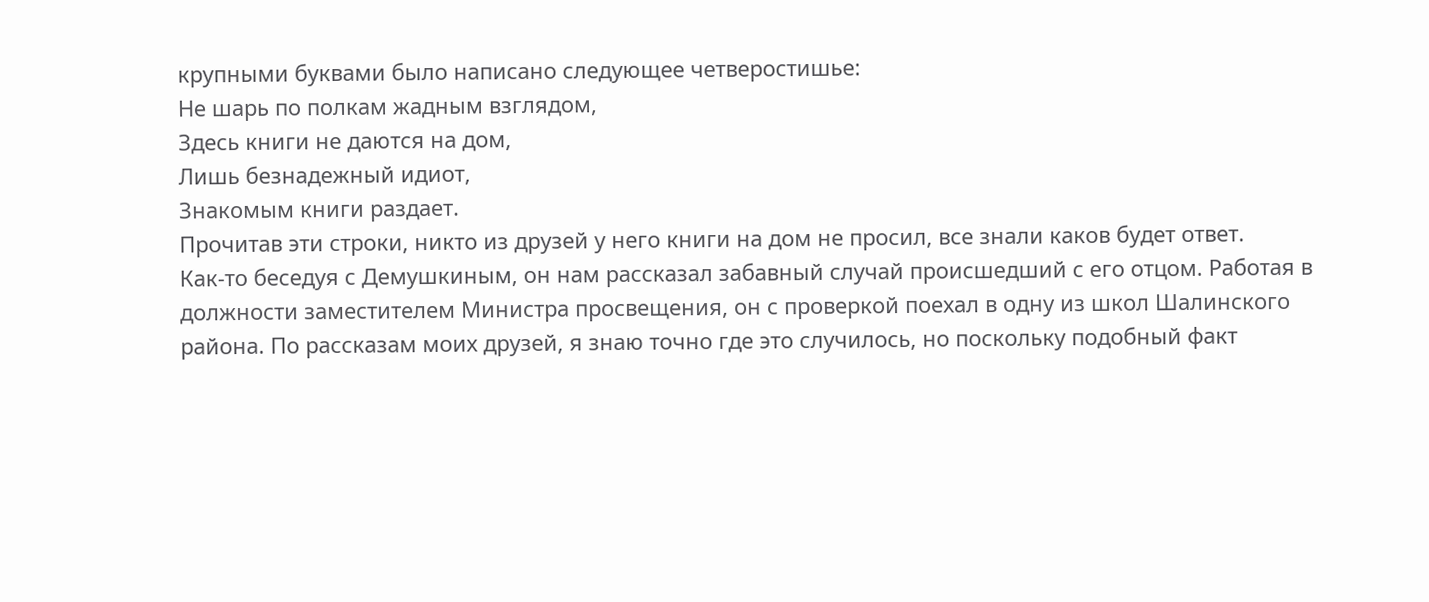крупными буквами было написано следующее четверостишье:
Не шарь по полкам жадным взглядом,
Здесь книги не даются на дом,
Лишь безнадежный идиот,
Знакомым книги раздает.
Прочитав эти строки, никто из друзей у него книги на дом не просил, все знали каков будет ответ.
Как-то беседуя с Демушкиным, он нам рассказал забавный случай происшедший с его отцом. Работая в должности заместителем Министра просвещения, он с проверкой поехал в одну из школ Шалинского района. По рассказам моих друзей, я знаю точно где это случилось, но поскольку подобный факт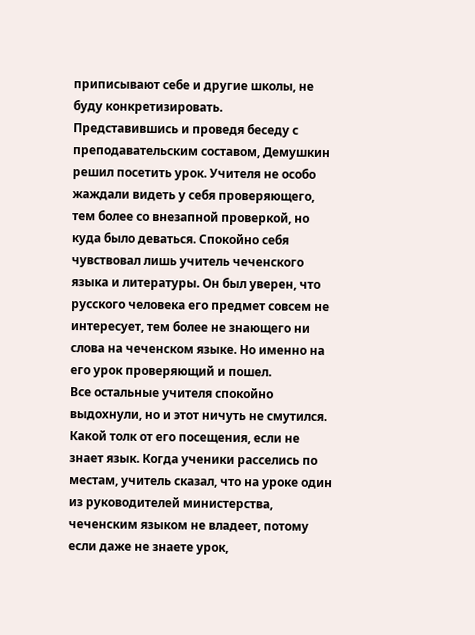приписывают себе и другие школы, не буду конкретизировать.
Представившись и проведя беседу с преподавательским составом, Демушкин решил посетить урок. Учителя не особо жаждали видеть у себя проверяющего, тем более со внезапной проверкой, но куда было деваться. Спокойно себя чувствовал лишь учитель чеченского языка и литературы. Он был уверен, что русского человека его предмет совсем не интересует, тем более не знающего ни слова на чеченском языке. Но именно на его урок проверяющий и пошел.
Все остальные учителя спокойно выдохнули, но и этот ничуть не смутился. Какой толк от его посещения, если не знает язык. Когда ученики расселись по местам, учитель сказал, что на уроке один из руководителей министерства, чеченским языком не владеет, потому если даже не знаете урок,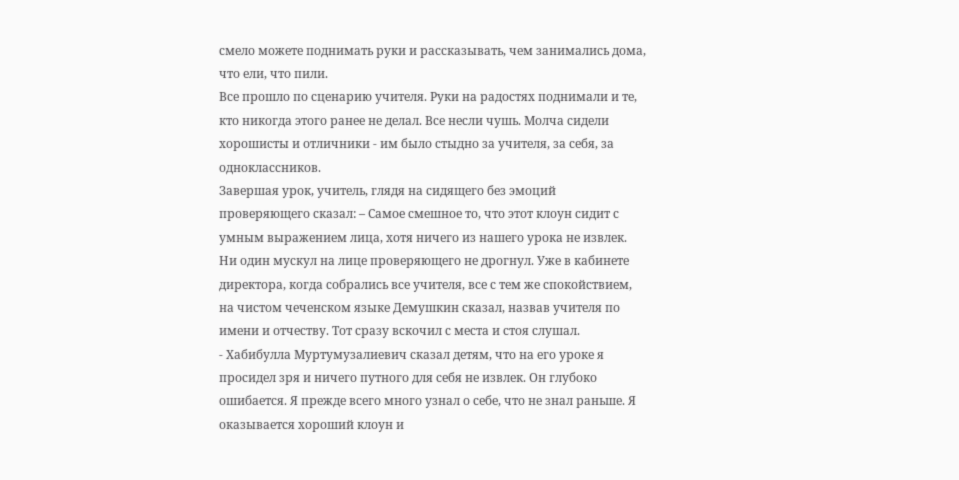смело можете поднимать руки и рассказывать, чем занимались дома, что ели, что пили.
Все прошло по сценарию учителя. Руки на радостях поднимали и те, кто никогда этого ранее не делал. Все несли чушь. Молча сидели хорошисты и отличники - им было стыдно за учителя, за себя, за одноклассников.
Завершая урок, учитель, глядя на сидящего без эмоций проверяющего сказал: – Самое смешное то, что этот клоун сидит с умным выражением лица, хотя ничего из нашего урока не извлек.
Ни один мускул на лице проверяющего не дрогнул. Уже в кабинете директора, когда собрались все учителя, все с тем же спокойствием, на чистом чеченском языке Демушкин сказал, назвав учителя по имени и отчеству. Тот сразу вскочил с места и стоя слушал.
- Хабибулла Муртумузалиевич сказал детям, что на его уроке я просидел зря и ничего путного для себя не извлек. Он глубоко ошибается. Я прежде всего много узнал о себе, что не знал раньше. Я оказывается хороший клоун и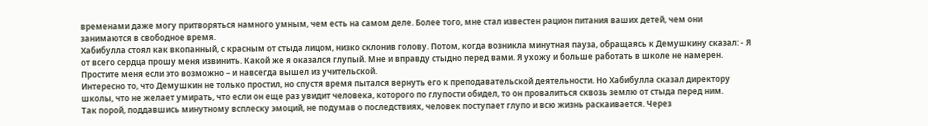временами даже могу притворяться намного умным, чем есть на самом деле. Более того, мне стал известен рацион питания ваших детей, чем они занимаются в свободное время.
Хабибулла стоял как вкопанный, с красным от стыда лицом, низко склонив голову. Потом, когда возникла минутная пауза, обращаясь к Демушкину сказал: - Я от всего сердца прошу меня извинить. Какой же я оказался глупый. Мне и вправду стыдно перед вами. Я ухожу и больше работать в школе не намерен. Простите меня если это возможно – и навсегда вышел из учительской.
Интересно то, что Демушкин не только простил, но спустя время пытался вернуть его к преподавательской деятельности. Но Хабибулла сказал директору школы, что не желает умирать, что если он еще раз увидит человека, которого по глупости обидел, то он провалиться сквозь землю от стыда перед ним.
Так порой, поддавшись минутному всплеску эмоций, не подумав о последствиях, человек поступает глупо и всю жизнь раскаивается. Через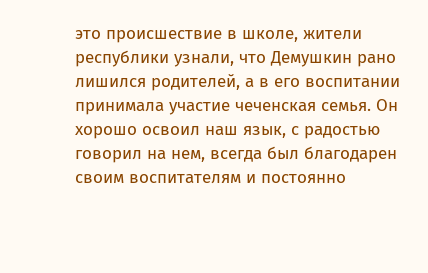это происшествие в школе, жители республики узнали, что Демушкин рано лишился родителей, а в его воспитании принимала участие чеченская семья. Он хорошо освоил наш язык, с радостью говорил на нем, всегда был благодарен своим воспитателям и постоянно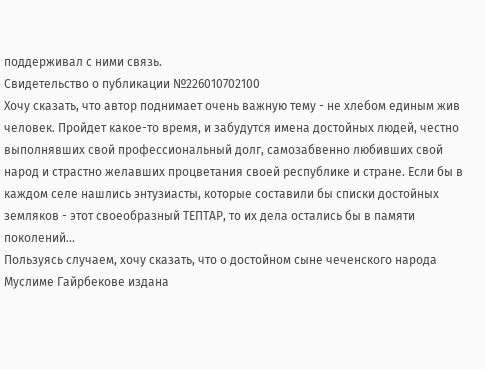поддерживал с ними связь.
Свидетельство о публикации №226010702100
Хочу сказать, что автор поднимает очень важную тему - не хлебом единым жив человек. Пройдет какое-то время, и забудутся имена достойных людей, честно выполнявших свой профессиональный долг, самозабвенно любивших свой народ и страстно желавших процветания своей республике и стране. Если бы в каждом селе нашлись энтузиасты, которые составили бы списки достойных земляков - этот своеобразный ТЕПТАР, то их дела остались бы в памяти поколений...
Пользуясь случаем, хочу сказать, что о достойном сыне чеченского народа Муслиме Гайрбекове издана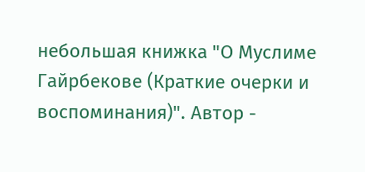небольшая книжка "О Муслиме Гайрбекове (Краткие очерки и воспоминания)". Автор -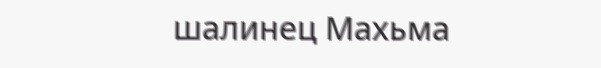шалинец Махьма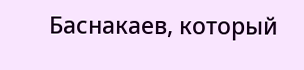Баснакаев, который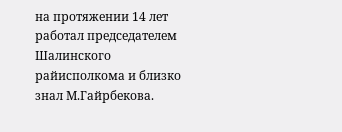на протяжении 14 лет работал председателем Шалинского райисполкома и близко знал М.Гайрбекова.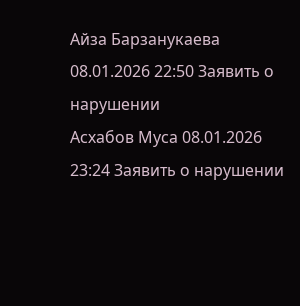Айза Барзанукаева 08.01.2026 22:50 Заявить о нарушении
Асхабов Муса 08.01.2026 23:24 Заявить о нарушении